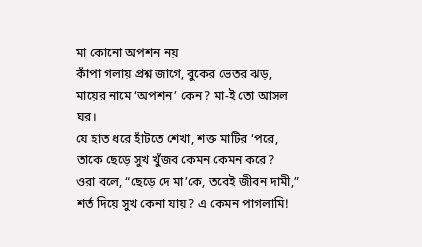মা কোনো অপশন নয়
কাঁপা গলায় প্রশ্ন জাগে, বুকের ভেতর ঝড়,
মায়ের নামে ‘অপশন’ কেন? মা-ই তো আসল ঘর।
যে হাত ধরে হাঁটতে শেখা, শক্ত মাটির ‘পরে,
তাকে ছেড়ে সুখ খুঁজব কেমন কেমন করে?
ওরা বলে, “ছেড়ে দে মা’কে, তবেই জীবন দামী,”
শর্ত দিয়ে সুখ কেনা যায়? এ কেমন পাগলামি!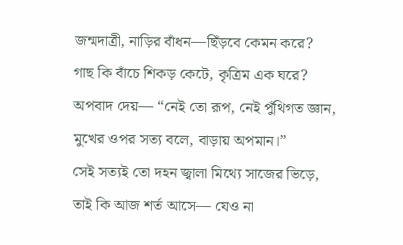জন্মদাত্রী, নাড়ির বাঁধন—ছিঁড়বে কেমন করে?
গাছ কি বাঁচে শিকড় কেটে, কৃত্রিম এক ঘরে?
অপবাদ দেয়— “নেই তো রূপ, নেই পুঁথিগত জ্ঞান,
মুখের ওপর সত্য বলে, বাড়ায় অপমান।”
সেই সত্যই তো দহন জ্বালা মিথ্যে সাজের ভিড়ে,
তাই কি আজ শর্ত আসে— যেও না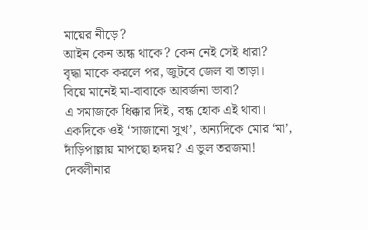মায়ের নীড়ে?
আইন কেন অন্ধ থাকে? কেন নেই সেই ধারা?
বৃদ্ধা মাকে করলে পর, জুটবে জেল বা তাড়া।
বিয়ে মানেই মা-বাবাকে আবর্জনা ভাবা?
এ সমাজকে ধিক্কার দিই, বন্ধ হোক এই থাবা।
একদিকে ওই ‘সাজানো সুখ’, অন্যদিকে মোর ‘মা’,
দাঁড়িপাল্লায় মাপছো হৃদয়? এ ভুল তরজমা!
দেবলীনার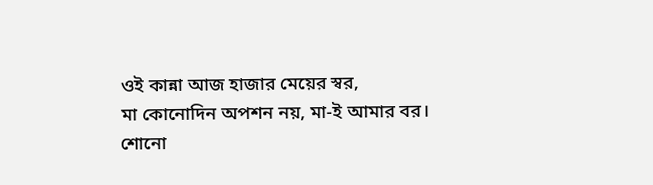ওই কান্না আজ হাজার মেয়ের স্বর,
মা কোনোদিন অপশন নয়, মা-ই আমার বর।
শোনো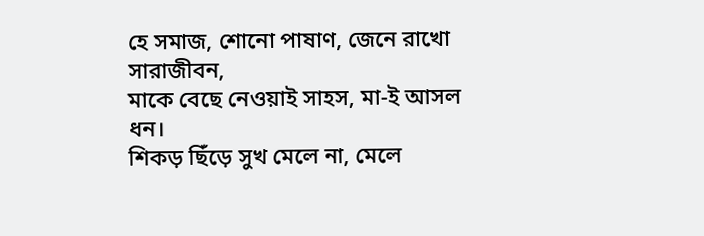হে সমাজ, শোনো পাষাণ, জেনে রাখো সারাজীবন,
মাকে বেছে নেওয়াই সাহস, মা-ই আসল ধন।
শিকড় ছিঁড়ে সুখ মেলে না, মেলে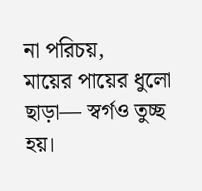না পরিচয়,
মায়ের পায়ের ধুলো ছাড়া— স্বর্গও তুচ্ছ হয়।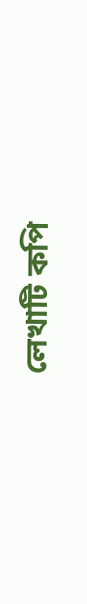লেখাটি কপি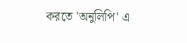করতে 'অনুলিপি' এ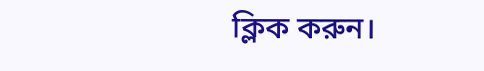ক্লিক করুন।